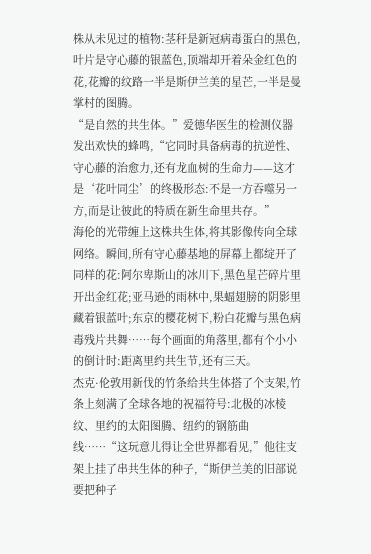株从未见过的植物:茎秆是新冠病毒蛋白的黑色,叶片是守心藤的银蓝色,顶端却开着朵金红色的花,花瓣的纹路一半是斯伊兰美的星芒,一半是曼掌村的图腾。
“是自然的共生体。”爱德华医生的检测仪器发出欢快的蜂鸣,“它同时具备病毒的抗逆性、守心藤的治愈力,还有龙血树的生命力——这才是‘花叶同尘’的终极形态:不是一方吞噬另一方,而是让彼此的特质在新生命里共存。”
海伦的光带缠上这株共生体,将其影像传向全球网络。瞬间,所有守心藤基地的屏幕上都绽开了同样的花:阿尔卑斯山的冰川下,黑色星芒碎片里开出金红花;亚马逊的雨林中,果蝠翅膀的阴影里藏着银蓝叶;东京的樱花树下,粉白花瓣与黑色病毒残片共舞……每个画面的角落里,都有个小小的倒计时:距离里约共生节,还有三天。
杰克·伦敦用新伐的竹条给共生体搭了个支架,竹条上刻满了全球各地的祝福符号:北极的冰棱纹、里约的太阳图腾、纽约的钢筋曲线……“这玩意儿得让全世界都看见,”他往支架上挂了串共生体的种子,“斯伊兰美的旧部说要把种子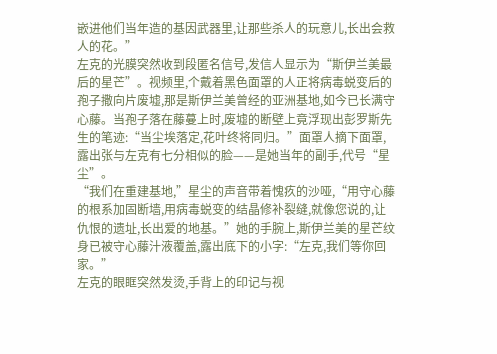嵌进他们当年造的基因武器里,让那些杀人的玩意儿,长出会救人的花。”
左克的光膜突然收到段匿名信号,发信人显示为“斯伊兰美最后的星芒”。视频里,个戴着黑色面罩的人正将病毒蜕变后的孢子撒向片废墟,那是斯伊兰美曾经的亚洲基地,如今已长满守心藤。当孢子落在藤蔓上时,废墟的断壁上竟浮现出彭罗斯先生的笔迹:“当尘埃落定,花叶终将同归。”面罩人摘下面罩,露出张与左克有七分相似的脸——是她当年的副手,代号“星尘”。
“我们在重建基地,”星尘的声音带着愧疚的沙哑,“用守心藤的根系加固断墙,用病毒蜕变的结晶修补裂缝,就像您说的,让仇恨的遗址,长出爱的地基。”她的手腕上,斯伊兰美的星芒纹身已被守心藤汁液覆盖,露出底下的小字:“左克,我们等你回家。”
左克的眼眶突然发烫,手背上的印记与视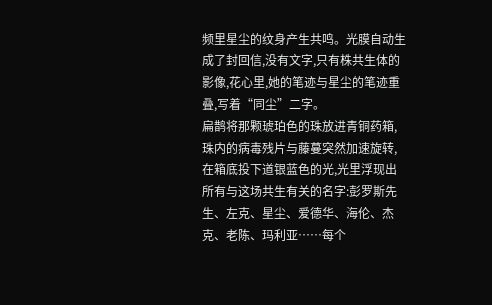频里星尘的纹身产生共鸣。光膜自动生成了封回信,没有文字,只有株共生体的影像,花心里,她的笔迹与星尘的笔迹重叠,写着“同尘”二字。
扁鹊将那颗琥珀色的珠放进青铜药箱,珠内的病毒残片与藤蔓突然加速旋转,在箱底投下道银蓝色的光,光里浮现出所有与这场共生有关的名字:彭罗斯先生、左克、星尘、爱德华、海伦、杰克、老陈、玛利亚……每个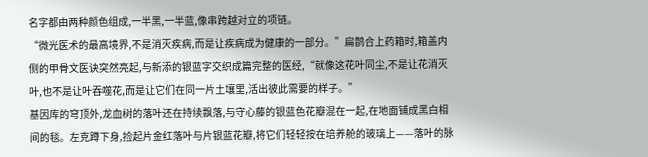名字都由两种颜色组成,一半黑,一半蓝,像串跨越对立的项链。
“微光医术的最高境界,不是消灭疾病,而是让疾病成为健康的一部分。”扁鹊合上药箱时,箱盖内侧的甲骨文医诀突然亮起,与新添的银蓝字交织成篇完整的医经,“就像这花叶同尘,不是让花消灭叶,也不是让叶吞噬花,而是让它们在同一片土壤里,活出彼此需要的样子。”
基因库的穹顶外,龙血树的落叶还在持续飘落,与守心藤的银蓝色花瓣混在一起,在地面铺成黑白相间的毯。左克蹲下身,捡起片金红落叶与片银蓝花瓣,将它们轻轻按在培养舱的玻璃上——落叶的脉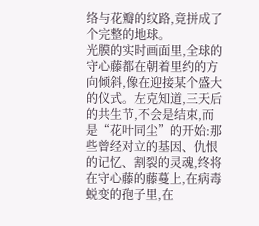络与花瓣的纹路,竟拼成了个完整的地球。
光膜的实时画面里,全球的守心藤都在朝着里约的方向倾斜,像在迎接某个盛大的仪式。左克知道,三天后的共生节,不会是结束,而是“花叶同尘”的开始:那些曾经对立的基因、仇恨的记忆、割裂的灵魂,终将在守心藤的藤蔓上,在病毒蜕变的孢子里,在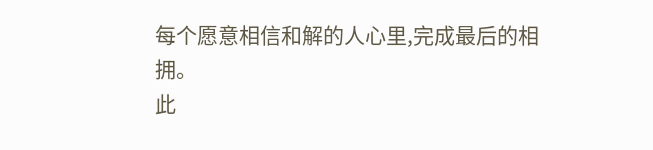每个愿意相信和解的人心里,完成最后的相拥。
此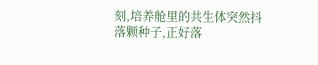刻,培养舱里的共生体突然抖落颗种子,正好落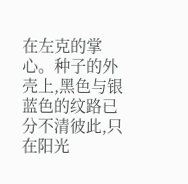在左克的掌心。种子的外壳上,黑色与银蓝色的纹路已分不清彼此,只在阳光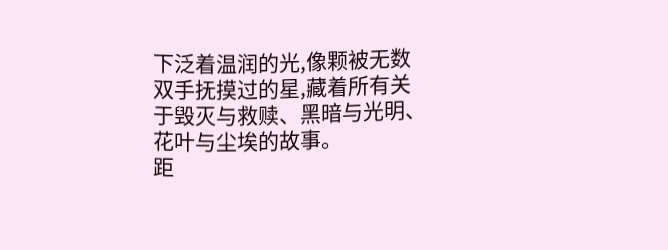下泛着温润的光,像颗被无数双手抚摸过的星,藏着所有关于毁灭与救赎、黑暗与光明、花叶与尘埃的故事。
距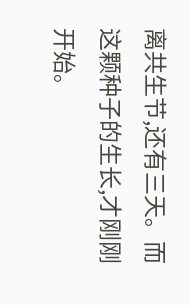离共生节,还有三天。而这颗种子的生长,才刚刚开始。